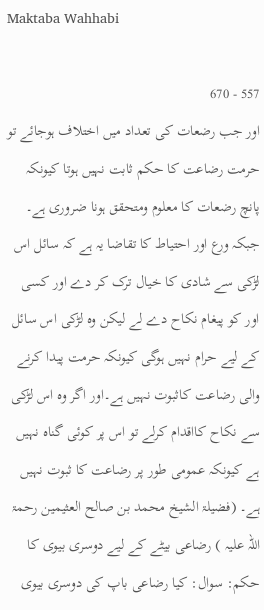Maktaba Wahhabi

557 - 670
اور جب رضعات کی تعداد میں اختلاف ہوجائے تو حرمت رضاعت کا حکم ثابت نہیں ہوتا کیونکہ پانچ رضعات کا معلوم ومتحقق ہونا ضروری ہے۔ جبکہ ورع اور احتیاط کا تقاضا یہ ہے کہ سائل اس لڑکی سے شادی کا خیال ترک کر دے اور کسی اور کو پیغام نکاح دے لے لیکن وہ لڑکی اس سائل کے لیے حرام نہیں ہوگی کیونکہ حرمت پیدا کرنے والی رضاعت کاثبوت نہیں ہے۔اور اگر وہ اس لڑکی سے نکاح کااقدام کرلے تو اس پر کوئی گناہ نہیں ہے کیونکہ عمومی طور پر رضاعت کا ثبوت نہیں ہے۔ (فضیلۃ الشیخ محمد بن صالح العثیمین رحمۃ اللہ علیہ ) رضاعی بیٹے کے لیے دوسری بیوی کا حکم: سوال: کیا رضاعی باپ کی دوسری بیوی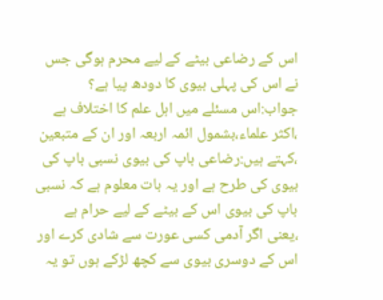اس کے رضاعی بیٹے کے لیے محرم ہوگی جس نے اس کی پہلی بیوی کا دودھ پیا ہے؟ جواب:اس مسئلے میں اہل علم کا اختلاف ہے ،اکثر علماء،بشمول ائمہ اربعہ اور ان کے متبعین ،کہتے ہیں:رضاعی باپ کی بیوی نسبی باپ کی بیوی کی طرح ہے اور یہ بات معلوم ہے کہ نسبی باپ کی بیوی اس کے بیٹے کے لیے حرام ہے ،یعنی اگر آدمی کسی عورت سے شادی کرے اور اس کے دوسری بیوی سے کچھ لڑکے ہوں تو یہ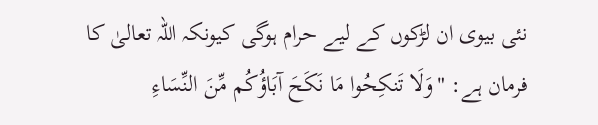نئی بیوی ان لڑکوں کے لیے حرام ہوگی کیونکہ اللہ تعالیٰ کا فرمان ہے: "وَلَا تَنكِحُوا مَا نَكَحَ آبَاؤُكُم مِّنَ النِّسَاءِ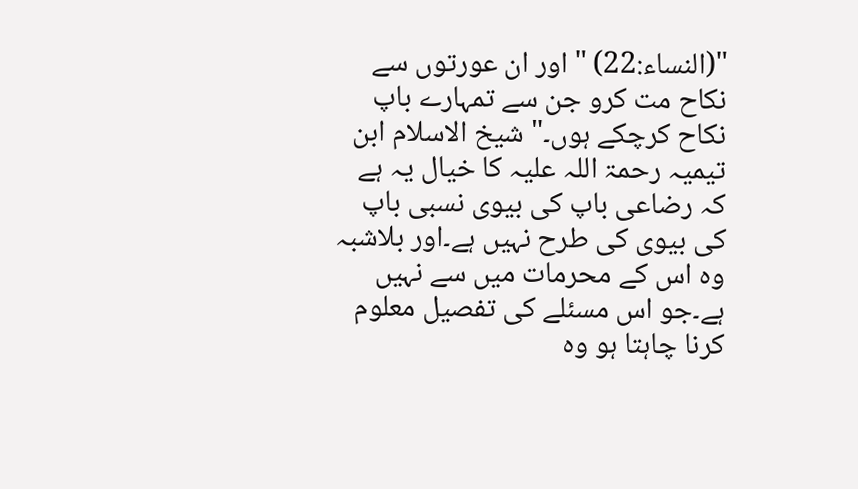"(النساء:22) "اور ان عورتوں سے نکاح مت کرو جن سے تمہارے باپ نکاح کرچکے ہوں۔" شیخ الاسلام ابن تیمیہ رحمۃ اللہ علیہ کا خیال یہ ہے کہ رضاعی باپ کی بیوی نسبی باپ کی بیوی کی طرح نہیں ہے۔اور بلاشبہ وہ اس کے محرمات میں سے نہیں ہے۔جو اس مسئلے کی تفصیل معلوم کرنا چاہتا ہو وہ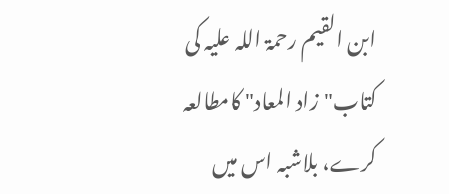ابن القیم رحمۃ اللہ علیہ کی کتاب"زاد المعاد" کامطالعہ کرے، بلاشبہ اس میں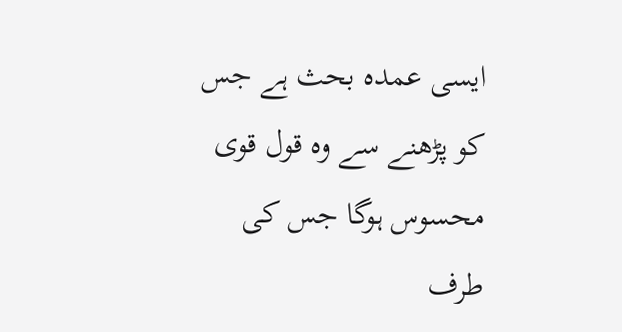ایسی عمدہ بحث ہے جس کو پڑھنے سے وہ قول قوی محسوس ہوگا جس کی طرف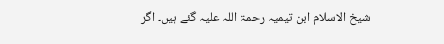شیخ الاسلام ابن تیمیہ رحمۃ اللہ علیہ گئے ہیں۔ اگر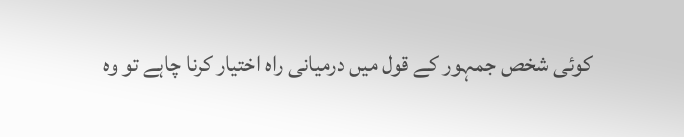کوئی شخص جمہور کے قول میں درمیانی راہ اختیار کرنا چاہے تو وہ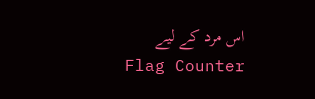اس مرد کے لیے
Flag Counter